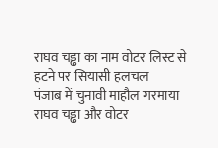राघव चड्ढा का नाम वोटर लिस्ट से हटने पर सियासी हलचल
पंजाब में चुनावी माहौल गरमाया
राघव चड्ढा और वोटर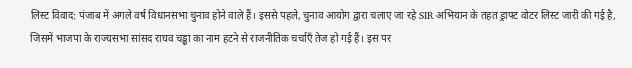लिस्ट विवाद: पंजाब में अगले वर्ष विधानसभा चुनाव होने वाले हैं। इससे पहले, चुनाव आयोग द्वारा चलाए जा रहे SIR अभियान के तहत ड्राफ्ट वोटर लिस्ट जारी की गई है, जिसमें भाजपा के राज्यसभा सांसद राघव चड्ढा का नाम हटने से राजनीतिक चर्चाएँ तेज हो गई हैं। इस पर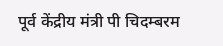पूर्व केंद्रीय मंत्री पी चिदम्बरम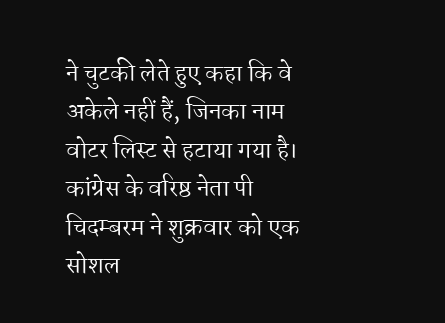ने चुटकी लेते हुए कहा कि वे अकेले नहीं हैं, जिनका नाम वोटर लिस्ट से हटाया गया है।
कांग्रेस के वरिष्ठ नेता पी चिदम्बरम ने शुक्रवार को एक सोशल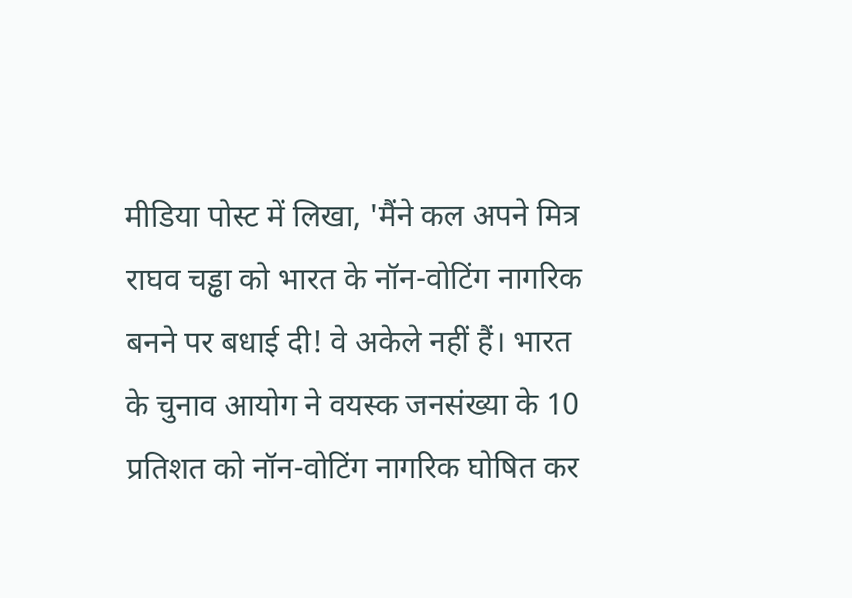मीडिया पोस्ट में लिखा, 'मैंने कल अपने मित्र राघव चड्ढा को भारत के नॉन-वोटिंग नागरिक बनने पर बधाई दी! वे अकेले नहीं हैं। भारत के चुनाव आयोग ने वयस्क जनसंख्या के 10 प्रतिशत को नॉन-वोटिंग नागरिक घोषित कर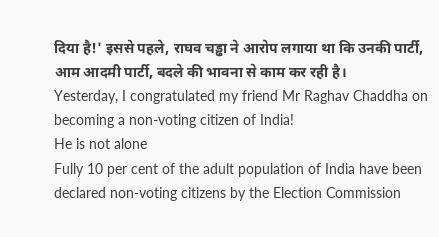दिया है!' इससे पहले, राघव चड्ढा ने आरोप लगाया था कि उनकी पार्टी, आम आदमी पार्टी, बदले की भावना से काम कर रही है।
Yesterday, I congratulated my friend Mr Raghav Chaddha on becoming a non-voting citizen of India!
He is not alone
Fully 10 per cent of the adult population of India have been declared non-voting citizens by the Election Commission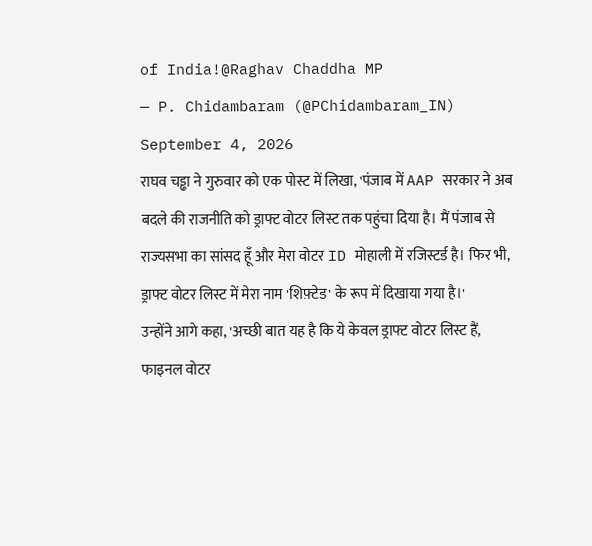of India!@Raghav Chaddha MP
— P. Chidambaram (@PChidambaram_IN) September 4, 2026
राघव चड्ढा ने गुरुवार को एक पोस्ट में लिखा, 'पंजाब में AAP सरकार ने अब बदले की राजनीति को ड्राफ्ट वोटर लिस्ट तक पहुंचा दिया है। मैं पंजाब से राज्यसभा का सांसद हूँ और मेरा वोटर ID मोहाली में रजिस्टर्ड है। फिर भी, ड्राफ्ट वोटर लिस्ट में मेरा नाम 'शिफ़्टेड' के रूप में दिखाया गया है।'
उन्होंने आगे कहा, 'अच्छी बात यह है कि ये केवल ड्राफ्ट वोटर लिस्ट हैं, फाइनल वोटर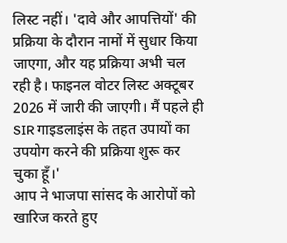लिस्ट नहीं। 'दावे और आपत्तियों' की प्रक्रिया के दौरान नामों में सुधार किया जाएगा, और यह प्रक्रिया अभी चल रही है। फाइनल वोटर लिस्ट अक्टूबर 2026 में जारी की जाएगी। मैं पहले ही SIR गाइडलाइंस के तहत उपायों का उपयोग करने की प्रक्रिया शुरू कर चुका हूँ।'
आप ने भाजपा सांसद के आरोपों को खारिज करते हुए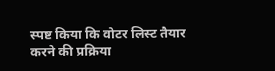स्पष्ट किया कि वोटर लिस्ट तैयार करने की प्रक्रिया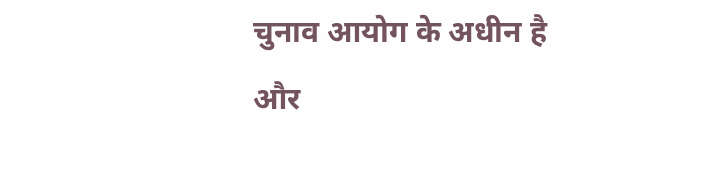चुनाव आयोग के अधीन है और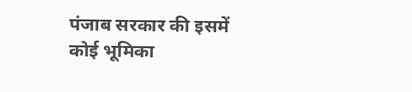पंजाब सरकार की इसमें कोई भूमिका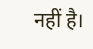नहीं है।